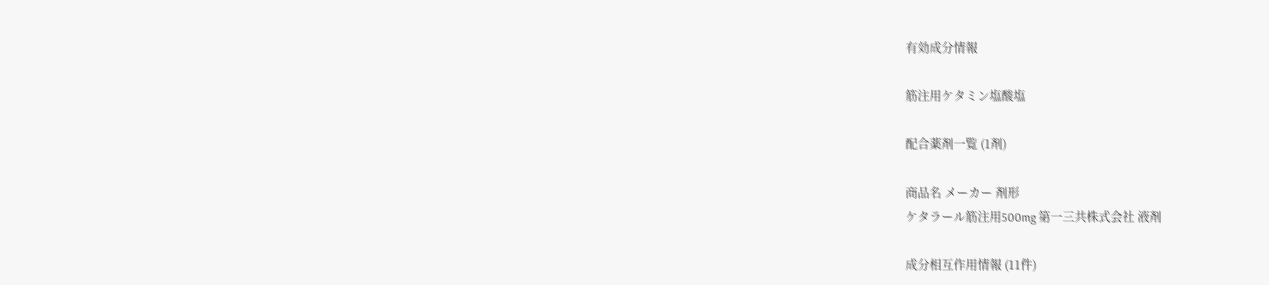有効成分情報

筋注用ケタミン塩酸塩

配合薬剤一覧 (1剤)

商品名 メーカー 剤形
ケタラール筋注用500mg 第一三共株式会社 液剤

成分相互作用情報 (11件)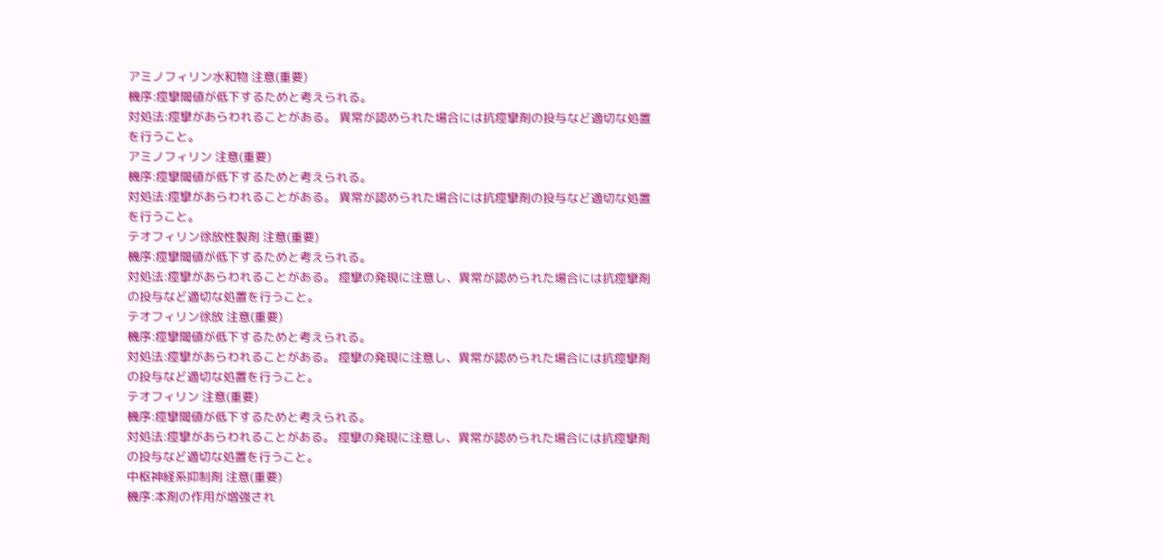アミノフィリン水和物 注意(重要)
機序:痙攣閾値が低下するためと考えられる。
対処法:痙攣があらわれることがある。 異常が認められた場合には抗痙攣剤の投与など適切な処置を行うこと。
アミノフィリン 注意(重要)
機序:痙攣閾値が低下するためと考えられる。
対処法:痙攣があらわれることがある。 異常が認められた場合には抗痙攣剤の投与など適切な処置を行うこと。
テオフィリン徐放性製剤 注意(重要)
機序:痙攣閾値が低下するためと考えられる。
対処法:痙攣があらわれることがある。 痙攣の発現に注意し、異常が認められた場合には抗痙攣剤の投与など適切な処置を行うこと。
テオフィリン徐放 注意(重要)
機序:痙攣閾値が低下するためと考えられる。
対処法:痙攣があらわれることがある。 痙攣の発現に注意し、異常が認められた場合には抗痙攣剤の投与など適切な処置を行うこと。
テオフィリン 注意(重要)
機序:痙攣閾値が低下するためと考えられる。
対処法:痙攣があらわれることがある。 痙攣の発現に注意し、異常が認められた場合には抗痙攣剤の投与など適切な処置を行うこと。
中枢神経系抑制剤 注意(重要)
機序:本剤の作用が増強され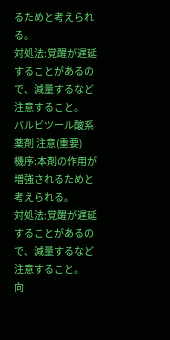るためと考えられる。
対処法:覚醒が遅延することがあるので、減量するなど注意すること。
バルビツール酸系薬剤 注意(重要)
機序:本剤の作用が増強されるためと考えられる。
対処法:覚醒が遅延することがあるので、減量するなど注意すること。
向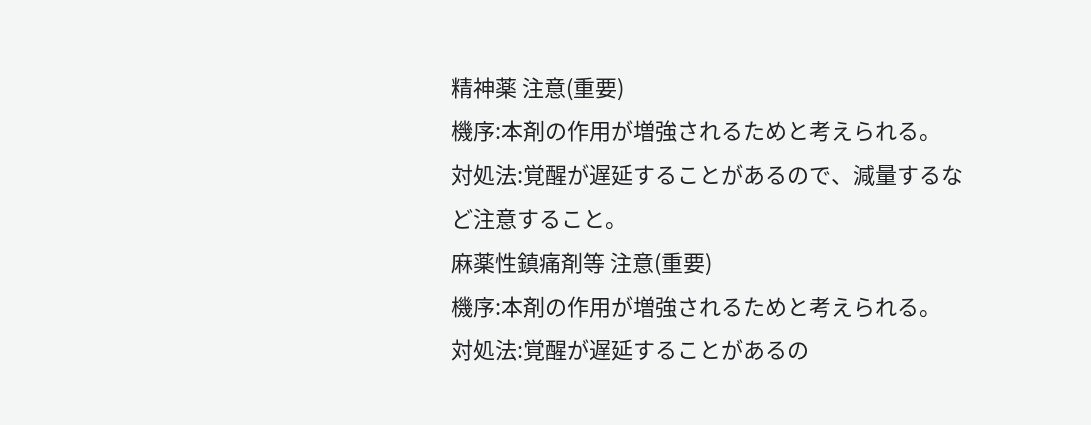精神薬 注意(重要)
機序:本剤の作用が増強されるためと考えられる。
対処法:覚醒が遅延することがあるので、減量するなど注意すること。
麻薬性鎮痛剤等 注意(重要)
機序:本剤の作用が増強されるためと考えられる。
対処法:覚醒が遅延することがあるの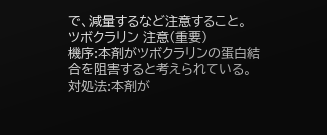で、減量するなど注意すること。
ツボクラリン 注意(重要)
機序:本剤がツボクラリンの蛋白結合を阻害すると考えられている。
対処法:本剤が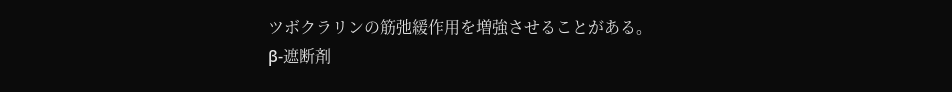ツボクラリンの筋弛緩作用を増強させることがある。
β-遮断剤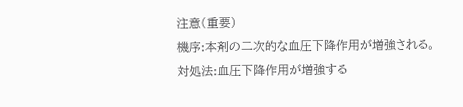注意(重要)
機序:本剤の二次的な血圧下降作用が増強される。
対処法:血圧下降作用が増強する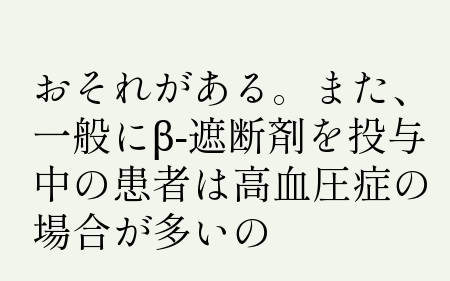おそれがある。また、一般にβ-遮断剤を投与中の患者は高血圧症の場合が多いの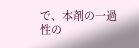で、本剤の一過性の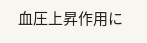血圧上昇作用に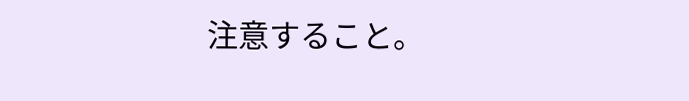注意すること。